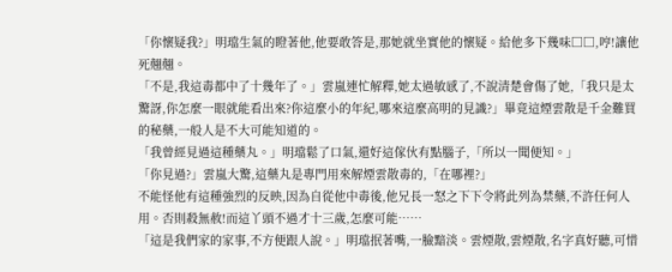「你懷疑我?」明璫生氣的瞪著他,他要敢答是,那她就坐實他的懷疑。給他多下幾味□□,哼!讓他死翹翹。
「不是,我這毒都中了十幾年了。」雲嵐連忙解釋,她太過敏感了,不說清楚會傷了她,「我只是太驚訝,你怎麼一眼就能看出來?你這麼小的年紀,哪來這麼高明的見識?」畢竟這煙雲散是千金難買的秘藥,一般人是不大可能知道的。
「我曾經見過這種藥丸。」明璫鬆了口氣,還好這傢伙有點腦子,「所以一聞便知。」
「你見過?」雲嵐大驚,這藥丸是專門用來解煙雲散毒的,「在哪裡?」
不能怪他有這種強烈的反映,因為自從他中毒後,他兄長一怒之下下令將此列為禁藥,不許任何人用。否則殺無赦!而這丫頭不過才十三歲,怎麼可能……
「這是我們家的家事,不方便跟人說。」明璫抿著嘴,一臉黯淡。雲煙散,雲煙散,名字真好聽,可惜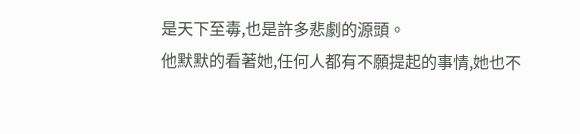是天下至毒,也是許多悲劇的源頭。
他默默的看著她,任何人都有不願提起的事情,她也不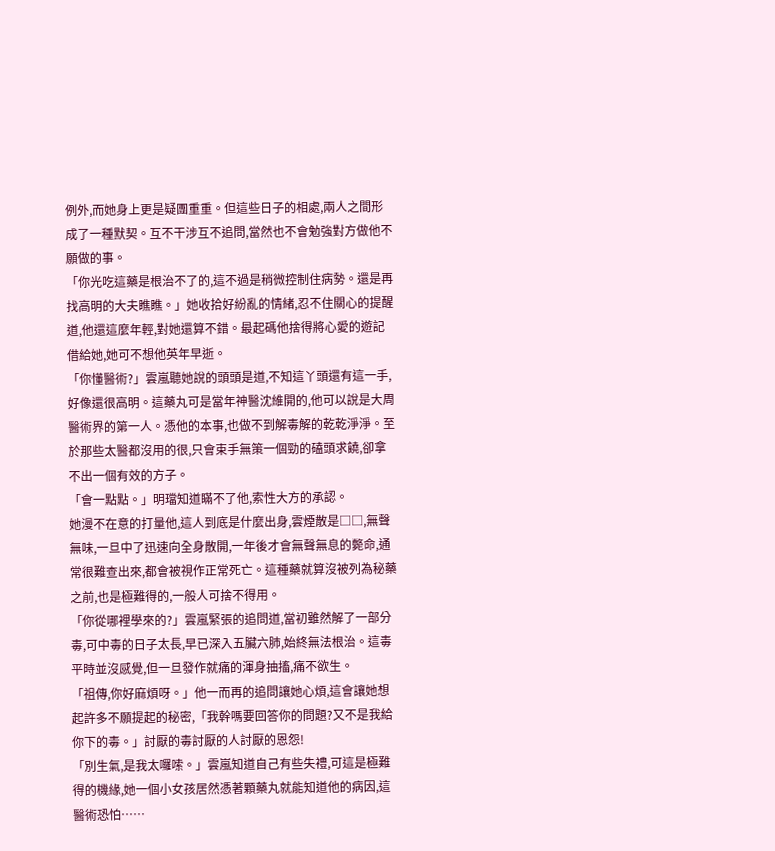例外,而她身上更是疑團重重。但這些日子的相處,兩人之間形成了一種默契。互不干涉互不追問,當然也不會勉強對方做他不願做的事。
「你光吃這藥是根治不了的,這不過是稍微控制住病勢。還是再找高明的大夫瞧瞧。」她收拾好紛亂的情緒,忍不住關心的提醒道,他還這麼年輕,對她還算不錯。最起碼他捨得將心愛的遊記借給她,她可不想他英年早逝。
「你懂醫術?」雲嵐聽她說的頭頭是道,不知這丫頭還有這一手,好像還很高明。這藥丸可是當年神醫沈維開的,他可以說是大周醫術界的第一人。憑他的本事,也做不到解毒解的乾乾淨淨。至於那些太醫都沒用的很,只會束手無策一個勁的磕頭求饒,卻拿不出一個有效的方子。
「會一點點。」明璫知道瞞不了他,索性大方的承認。
她漫不在意的打量他,這人到底是什麼出身,雲煙散是□□,無聲無味,一旦中了迅速向全身散開,一年後才會無聲無息的斃命,通常很難查出來,都會被視作正常死亡。這種藥就算沒被列為秘藥之前,也是極難得的,一般人可捨不得用。
「你從哪裡學來的?」雲嵐緊張的追問道,當初雖然解了一部分毒,可中毒的日子太長,早已深入五臟六肺,始終無法根治。這毒平時並沒感覺,但一旦發作就痛的渾身抽搐,痛不欲生。
「祖傳,你好麻煩呀。」他一而再的追問讓她心煩,這會讓她想起許多不願提起的秘密,「我幹嗎要回答你的問題?又不是我給你下的毒。」討厭的毒討厭的人討厭的恩怨!
「別生氣,是我太囉嗦。」雲嵐知道自己有些失禮,可這是極難得的機緣,她一個小女孩居然憑著顆藥丸就能知道他的病因,這醫術恐怕……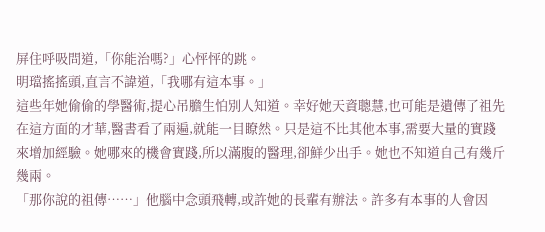屏住呼吸問道,「你能治嗎?」心怦怦的跳。
明璫搖搖頭,直言不諱道,「我哪有這本事。」
這些年她偷偷的學醫術,提心吊膽生怕別人知道。幸好她天資聰慧,也可能是遺傳了祖先在這方面的才華,醫書看了兩遍,就能一目瞭然。只是這不比其他本事,需要大量的實踐來增加經驗。她哪來的機會實踐,所以滿腹的醫理,卻鮮少出手。她也不知道自己有幾斤幾兩。
「那你說的祖傳……」他腦中念頭飛轉,或許她的長輩有辦法。許多有本事的人會因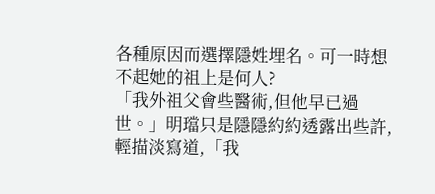各種原因而選擇隱姓埋名。可一時想不起她的祖上是何人?
「我外祖父會些醫術,但他早已過世。」明璫只是隱隱約約透露出些許,輕描淡寫道,「我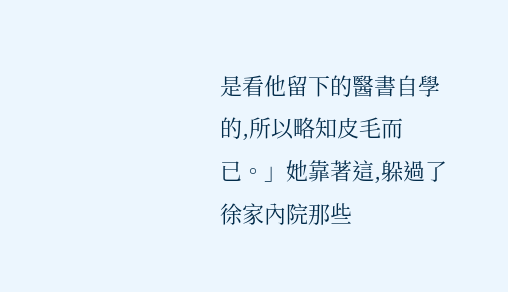是看他留下的醫書自學的,所以略知皮毛而已。」她靠著這,躲過了徐家內院那些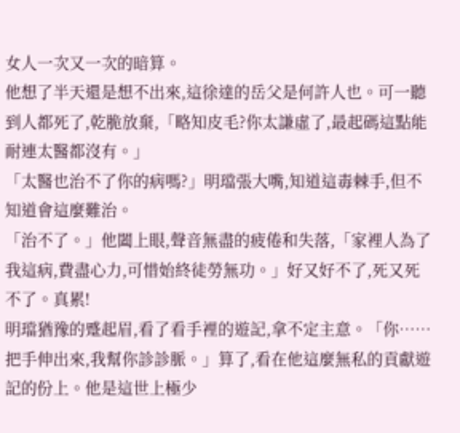女人一次又一次的暗算。
他想了半天還是想不出來,這徐達的岳父是何許人也。可一聽到人都死了,乾脆放棄,「略知皮毛?你太謙虛了,最起碼這點能耐連太醫都沒有。」
「太醫也治不了你的病嗎?」明璫張大嘴,知道這毒棘手,但不知道會這麼難治。
「治不了。」他闔上眼,聲音無盡的疲倦和失落,「家裡人為了我這病,費盡心力,可惜始終徒勞無功。」好又好不了,死又死不了。真累!
明璫猶豫的蹙起眉,看了看手裡的遊記,拿不定主意。「你……把手伸出來,我幫你診診脈。」算了,看在他這麼無私的貢獻遊記的份上。他是這世上極少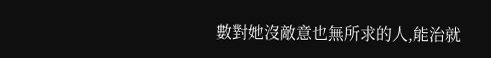數對她沒敵意也無所求的人,能治就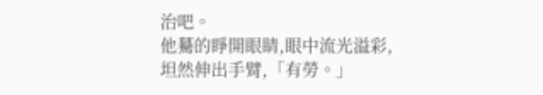治吧。
他驀的睜開眼睛,眼中流光溢彩,坦然伸出手臂,「有勞。」